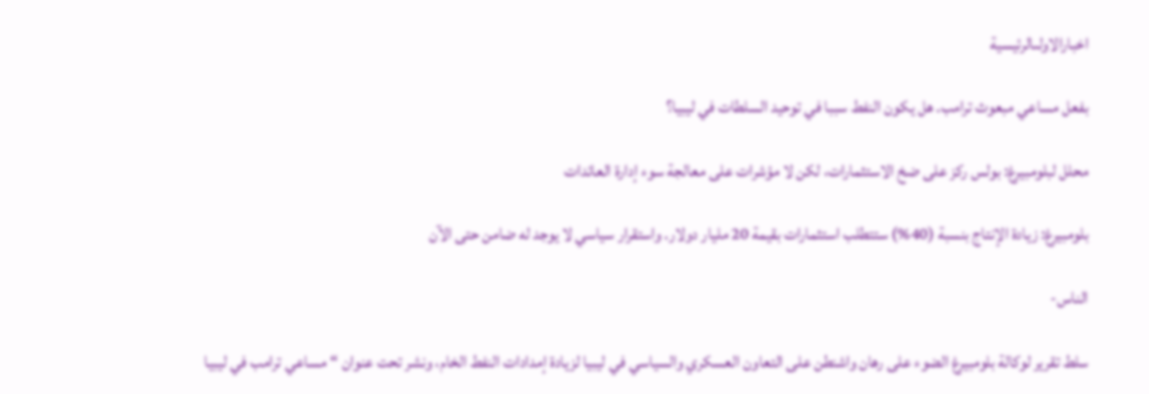اخبارالاولىالرئيسية

بفعل مساعي مبعوث ترامب. هل يكون النفط سببا في توحيد السلطات في ليبيا؟

محلل لبلومبيرغ: بولس ركز على ضخ الاستثمارات، لكن لا مؤشرات على معالجة سوء إدارة العائدات

بلومبيرغ: زيادة الإنتاج بنسبة (40%) ستتطلب استثمارات بقيمة 20 مليار دولار. واستقرار سياسي لا يوجد له ضامن حتى الآن

الناس-

سلط تقرير لوكالة بلومبيرغ الضوء على رهان واشنطن على التعاون العسكري والسياسي في ليبيا لزيادة إمدادات النفط الخام، ونشر تحت عنوان “مساعي ترامب في ليبيا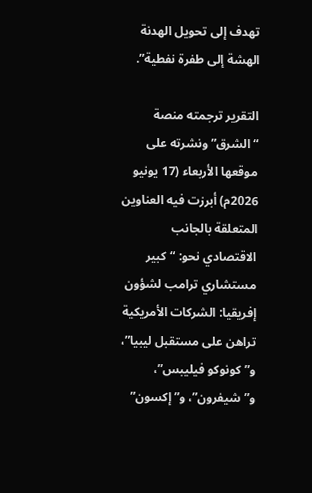تهدف إلى تحويل الهدنة الهشة إلى طفرة نفطية”.

التقرير ترجمته منصة “الشرق” ونشرته على موقعها الأربعاء (17 يونيو 2026م) أبرزت فيه العناوين المتعلقة بالجانب الاقتصادي نحو: “كبير مستشاري ترامب لشؤون إفريقيا: الشركات الأمريكية تراهن على مستقبل ليبيا”، و”كونوكو فيليبس”، و”شيفرون”، و”إكسون”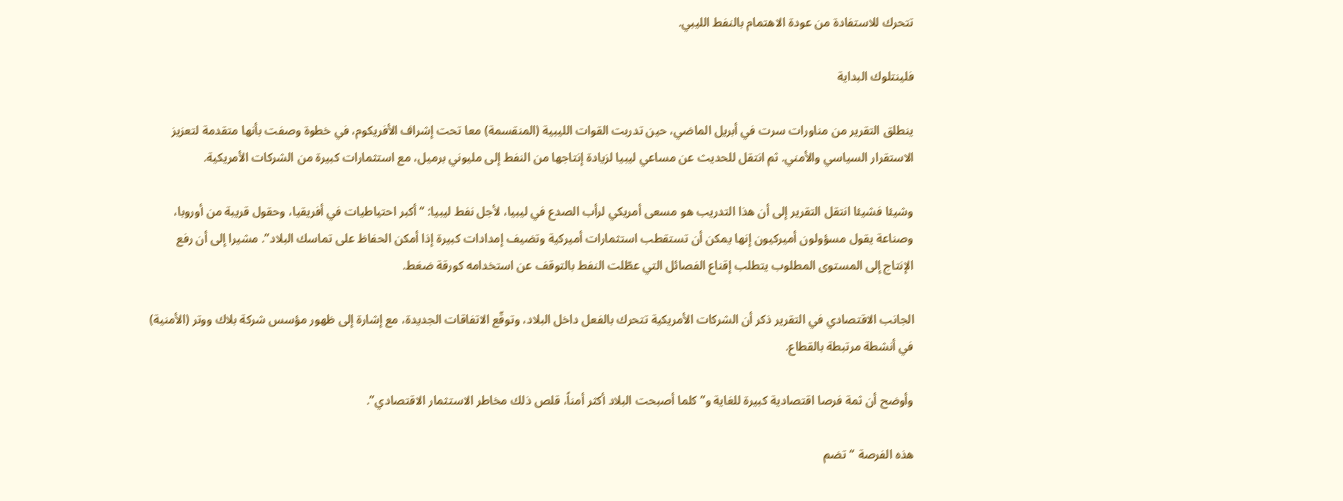تتحرك للاستفادة من عودة الاهتمام بالنفط الليبي.

فلينتلوك البداية

ينطلق التقرير من مناورات سرت في أبريل الماضي، حين تدربت القوات الليبية (المنقسمة) معا تحت إشراف الأفريكوم، في خطوة وصفت بأنها متقدمة لتعزيز الاستقرار السياسي والأمني. ثم انتقل للحديث عن مساعي ليبيا لزيادة إنتاجها من النفط إلى مليوني برميل، مع استثمارات كبيرة من الشركات الأمريكية.

وشيئا فشيئا انتقل التقرير إلى أن هذا التدريب هو مسعى أمريكي لرأب الصدع في ليبيا، لأجل نفط ليبيا: “أكبر احتياطيات في أفريقيا، وحقول قريبة من أوروبا، وصناعة يقول مسؤولون أميركيون إنها يمكن أن تستقطب استثمارات أميركية وتضيف إمدادات كبيرة إذا أمكن الحفاظ على تماسك البلاد”. مشيرا إلى أن رفع الإنتاج إلى المستوى المطلوب يتطلب إقناع الفصائل التي عطّلت النفط بالتوقف عن استخدامه كورقة ضغط.

الجانب الاقتصادي في التقرير ذكر أن الشركات الأمريكية تتحرك بالفعل داخل البلاد، وتوقّع الاتفاقات الجديدة، مع إشارة إلى ظهور مؤسس شركة بلاك ووتر (الأمنية) في أنشطة مرتبطة بالقطاع.

وأوضح أن ثمة فرصا اقتصادية كبيرة للغاية و”كلما أصبحت البلاد أكثر أمناً، قلص ذلك مخاطر الاستثمار الاقتصادي”.

هذه الفرصة “تضم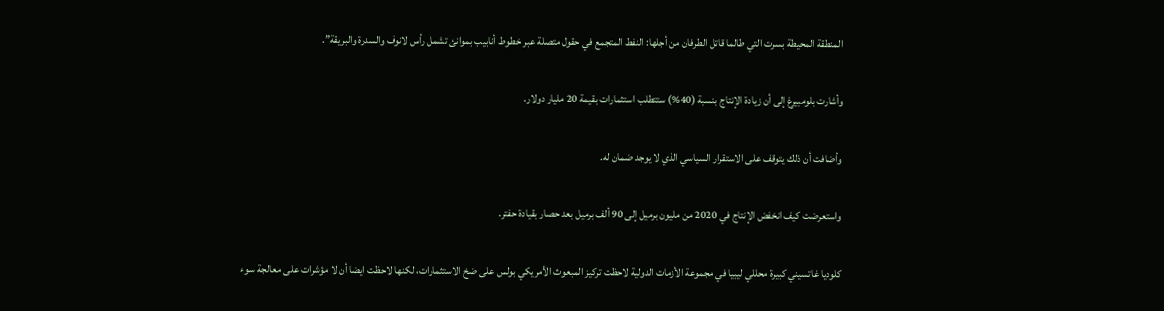المنطقة المحيطة بسرت التي طالما قاتل الطرفان من أجلها: النفط المتجمع في حقول متصلة عبر خطوط أنابيب بموانئ تشمل رأس لانوف والسدرة والبريقة”.

وأشارت بلومبيرغ إلى أن زيادة الإنتاج بنسبة (40%) ستتطلب استثمارات بقيمة 20 مليار دولار.

وأضافت أن ذلك يتوقف على الاستقرار السياسي الذي لا يوجد ضمان له.

واستعرضت كيف انخفض الإنتاج في 2020 من مليون برميل إلى 90 ألف برميل بعد حصار بقيادة حفتر.

كلوديا غاتسيني كبيرة محللي ليبيا في مجموعة الأزمات الدولية لاحظت تركيز المبعوث الأمريكي بولس على ضخ الاستثمارات، لكنها لاحظت ايضا أن لا مؤشرات على معالجة سوء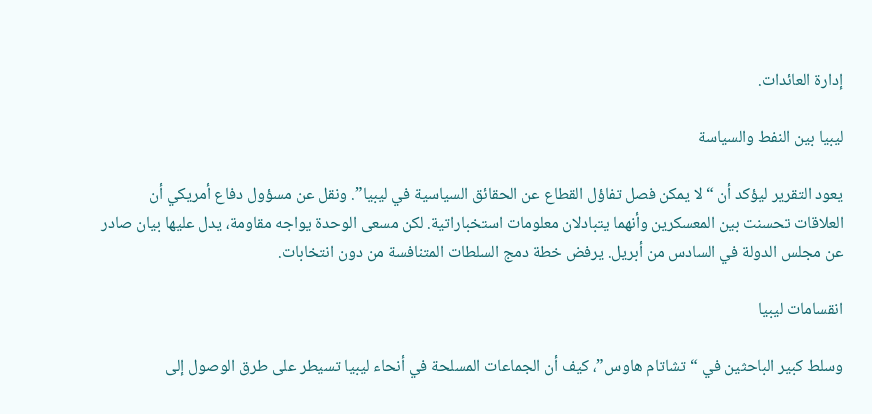إدارة العائدات.

ليبيا بين النفط والسياسة

يعود التقرير ليؤكد أن “لا يمكن فصل تفاؤل القطاع عن الحقائق السياسية في ليبيا”. ونقل عن مسؤول دفاع أمريكي أن العلاقات تحسنت بين المعسكرين وأنهما يتبادلان معلومات استخباراتية. لكن مسعى الوحدة يواجه مقاومة، يدل عليها بيان صادر عن مجلس الدولة في السادس من أبريل. يرفض خطة دمج السلطات المتنافسة من دون انتخابات.

انقسامات ليبيا

وسلط كبير الباحثين في “تشاتام هاوس”، كيف أن الجماعات المسلحة في أنحاء ليبيا تسيطر على طرق الوصول إلى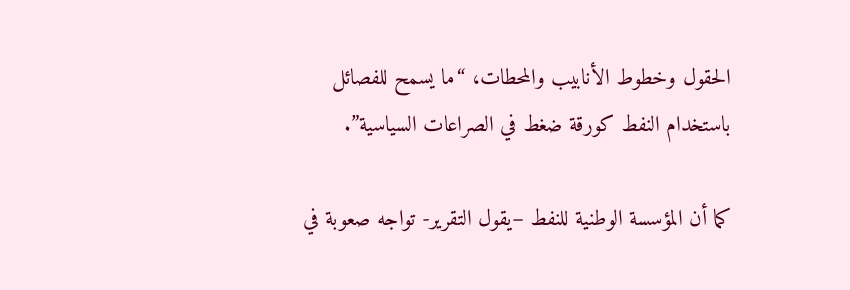الحقول وخطوط الأنابيب والمحطات، “ما يسمح للفصائل باستخدام النفط كورقة ضغط في الصراعات السياسية”.

كما أن المؤسسة الوطنية للنفط –يقول التقرير- تواجه صعوبة في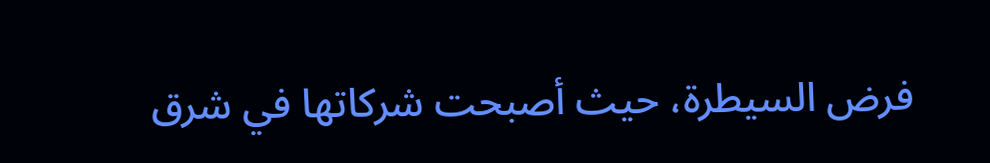فرض السيطرة، حيث أصبحت شركاتها في شرق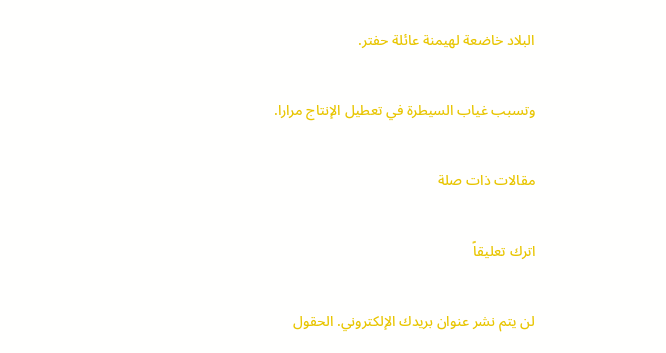البلاد خاضعة لهيمنة عائلة حفتر.

وتسبب غياب السيطرة في تعطيل الإنتاج مرارا.

مقالات ذات صلة

اترك تعليقاً

لن يتم نشر عنوان بريدك الإلكتروني. الحقول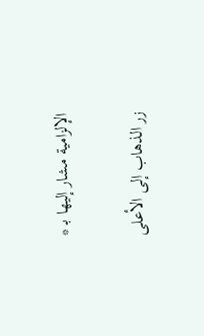الإلزامية مشار إليها بـ *

زر الذهاب إلى الأعلى